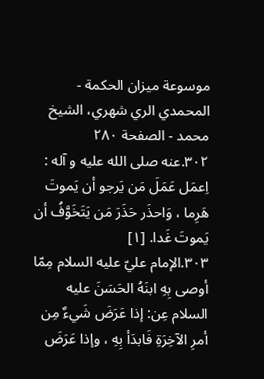موسوعة ميزان الحکمة - المحمدي الري شهري، الشيخ محمد - الصفحة ٢٨٠
٣٠٢.عنه صلى الله عليه و آله : اِعمَل عَمَلَ مَن يَرجو أن يَموتَ هَرِما ، وَاحذَر حَذَرَ مَن يَتَخَوَّفُ أن يَموتَ غَدا. [١]
٣٠٣.الإمام عليّ عليه السلام مِمّا أوصى بِهِ ابنَهُ الحَسَنَ عليه السلام عِن: إذا عَرَضَ شَيءٌ مِن أمرِ الآخِرَةِ فَابدَأ بِهِ ، وإذا عَرَضَ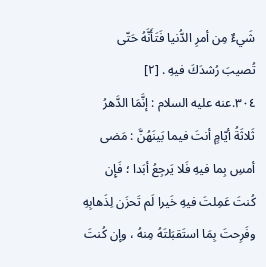شَيءٌ مِن أمرِ الدُّنيا فَتَأَنَّهُ حَتّى تُصيبَ رُشدَكَ فيهِ . [٢]
٣٠٤.عنه عليه السلام : إنَّمَا الدَّهرُ ثَلاثَةُ أيّامٍ أنتَ فيما بَينَهُنَّ : مَضى أمسِ بِما فيهِ فَلا يَرجِعُ أبَدا ؛ فَإِن كُنتَ عَمِلتَ فيهِ خَيرا لَم تَحزَن لِذَهابِهِ وفَرِحتَ بِمَا استَقبَلتَهُ مِنهُ ، وإن كُنتَ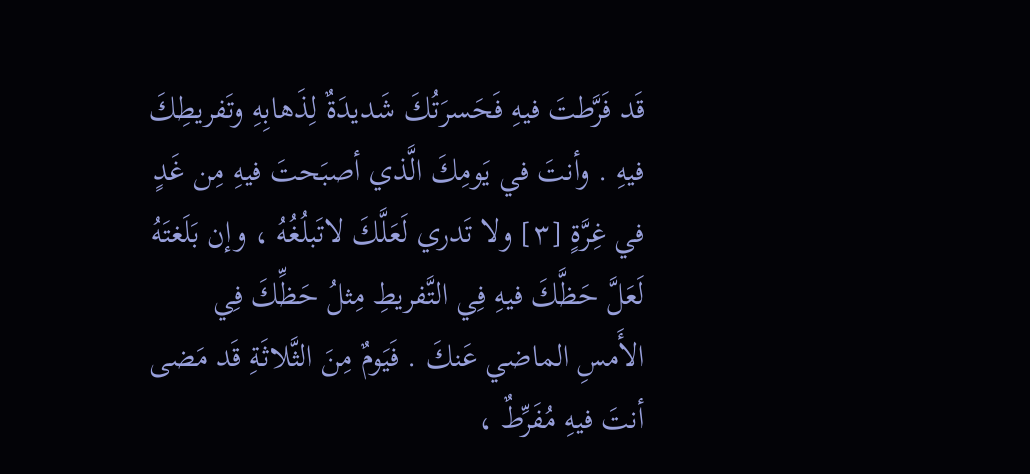قَد فَرَّطتَ فيهِ فَحَسرَتُكَ شَديدَةٌ لِذَهابِهِ وتَفريطِكَ فيهِ . وأنتَ في يَومِكَ الَّذي أصبَحتَ فيهِ مِن غَدٍ في غِرَّةٍ [٣] ولا تَدري لَعَلَّكَ لاتَبلُغُهُ ، وإن بَلَغتَهُ لَعَلَّ حَظَّكَ فيهِ فِي التَّفريطِ مِثلُ حَظِّكَ فِي الأَمسِ الماضي عَنكَ . فَيَومٌ مِنَ الثَّلاثَةِ قَد مَضى أنتَ فيهِ مُفَرِّطٌ ،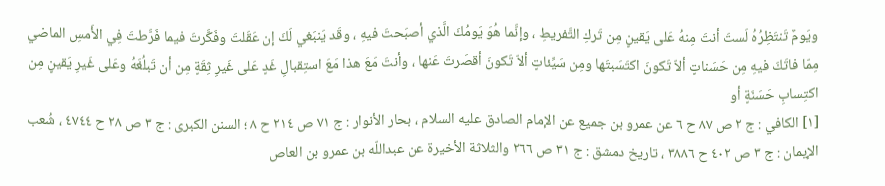ويَومٌ تَنتَظِرُهُ لَستَ أنتَ مِنهُ عَلى يَقينٍ مِن تَركِ التَّفريطِ ، وإنَّما هُوَ يَومُكَ الَّذي أصبَحتَ فيهِ ، وقَد يَنبَغي لَكَ إن عَقَلتَ وفَكَّرتَ فيما فَرَّطتَ فِي الأَمسِ الماضي مِمّا فاتَكَ فيهِ مِن حَسَناتٍ ألاّ تَكونَ اكتَسَبتَها ومِن سَيِّئاتٍ ألاّ تَكونَ أقصَرتَ عَنها ، وأنتَ مَعَ هذا مَعَ استِقبالِ غَدٍ عَلى غَيرِ ثِقَةٍ مِن أن تَبلُغَهُ وعَلى غَيرِ يَقينٍ مِن اكتِسابِ حَسَنَةٍ أو
[١] الكافي : ج ٢ ص ٨٧ ح ٦ عن عمرو بن جميع عن الإمام الصادق عليه السلام ، بحار الأنوار : ج ٧١ ص ٢١٤ ح ٨ ؛ السنن الكبرى : ج ٣ ص ٢٨ ح ٤٧٤٤ ، شُعب الإيمان : ج ٣ ص ٤٠٢ ح ٣٨٨٦ ، تاريخ دمشق : ج ٣١ ص ٢٦٦ والثلاثة الأخيرة عن عبداللّه بن عمرو بن العاص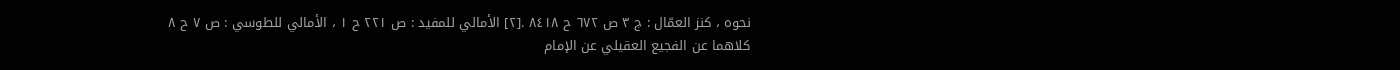نحوه ، كنز العمّال : ج ٣ ص ٦٧٢ ح ٨٤١٨ .[٢] الأمالي للمفيد : ص ٢٢١ ح ١ ، الأمالي للطوسي : ص ٧ ح ٨ كلاهما عن الفجيع العقيلي عن الإمام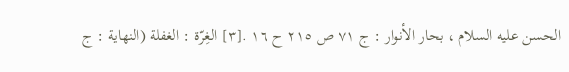الحسن عليه السلام ، بحار الأنوار : ج ٧١ ص ٢١٥ ح ١٦ .[٣] الغِرّة : الغفلة (النهاية : ج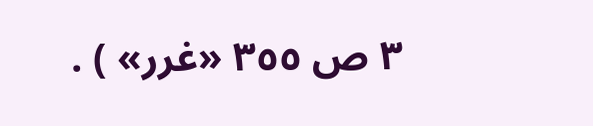٣ ص ٣٥٥ «غرر» ) .